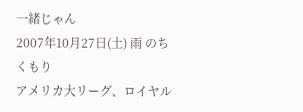一緒じゃん
2007年10月27日(土) 雨 のち くもり
アメリカ大リーグ、ロイヤル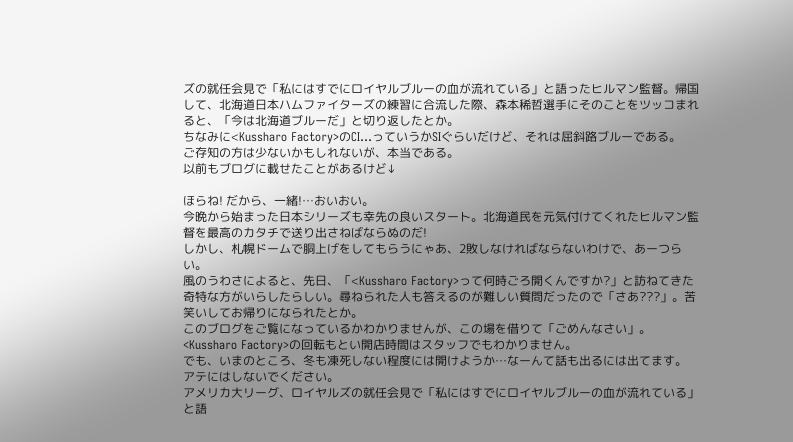ズの就任会見で「私にはすでにロイヤルブルーの血が流れている」と語ったヒルマン監督。帰国して、北海道日本ハムファイターズの練習に合流した際、森本稀哲選手にそのことをツッコまれると、「今は北海道ブルーだ」と切り返したとか。
ちなみに<Kussharo Factory>のCI…っていうかSIぐらいだけど、それは屈斜路ブルーである。
ご存知の方は少ないかもしれないが、本当である。
以前もブログに載せたことがあるけど↓

ほらね! だから、一緒!…おいおい。
今晩から始まった日本シリーズも幸先の良いスタート。北海道民を元気付けてくれたヒルマン監督を最高のカタチで送り出さねばならぬのだ!
しかし、札幌ドームで胴上げをしてもらうにゃあ、2敗しなければならないわけで、あーつらい。
風のうわさによると、先日、「<Kussharo Factory>って何時ごろ開くんですか?」と訪ねてきた奇特な方がいらしたらしい。尋ねられた人も答えるのが難しい質問だったので「さあ???」。苦笑いしてお帰りになられたとか。
このブログをご覧になっているかわかりませんが、この場を借りて「ごめんなさい」。
<Kussharo Factory>の回転もとい開店時間はスタッフでもわかりません。
でも、いまのところ、冬も凍死しない程度には開けようか…なーんて話も出るには出てます。
アテにはしないでください。
アメリカ大リーグ、ロイヤルズの就任会見で「私にはすでにロイヤルブルーの血が流れている」と語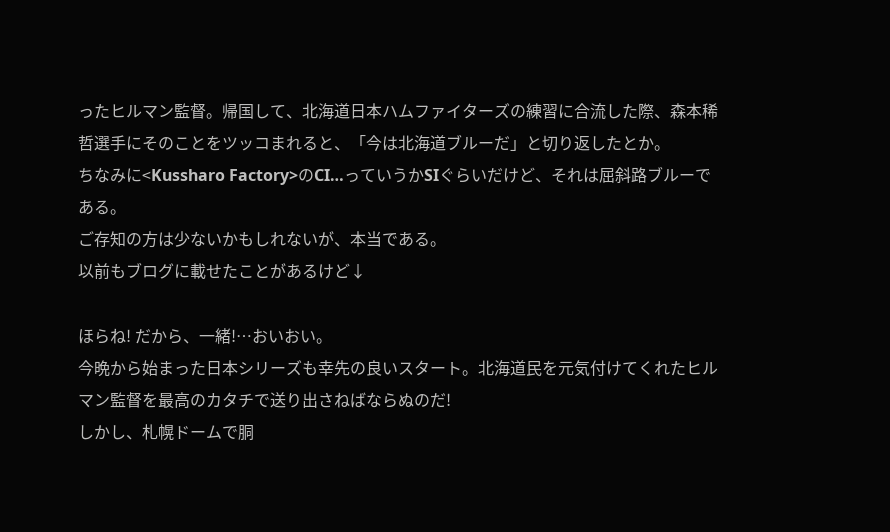ったヒルマン監督。帰国して、北海道日本ハムファイターズの練習に合流した際、森本稀哲選手にそのことをツッコまれると、「今は北海道ブルーだ」と切り返したとか。
ちなみに<Kussharo Factory>のCI…っていうかSIぐらいだけど、それは屈斜路ブルーである。
ご存知の方は少ないかもしれないが、本当である。
以前もブログに載せたことがあるけど↓

ほらね! だから、一緒!…おいおい。
今晩から始まった日本シリーズも幸先の良いスタート。北海道民を元気付けてくれたヒルマン監督を最高のカタチで送り出さねばならぬのだ!
しかし、札幌ドームで胴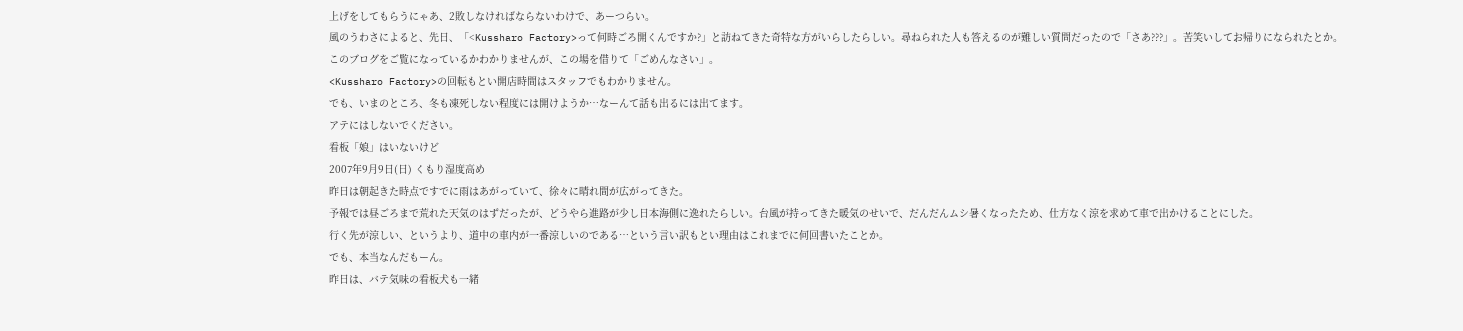上げをしてもらうにゃあ、2敗しなければならないわけで、あーつらい。
風のうわさによると、先日、「<Kussharo Factory>って何時ごろ開くんですか?」と訪ねてきた奇特な方がいらしたらしい。尋ねられた人も答えるのが難しい質問だったので「さあ???」。苦笑いしてお帰りになられたとか。
このブログをご覧になっているかわかりませんが、この場を借りて「ごめんなさい」。
<Kussharo Factory>の回転もとい開店時間はスタッフでもわかりません。
でも、いまのところ、冬も凍死しない程度には開けようか…なーんて話も出るには出てます。
アテにはしないでください。
看板「娘」はいないけど
2007年9月9日(日) くもり湿度高め
昨日は朝起きた時点ですでに雨はあがっていて、徐々に晴れ間が広がってきた。
予報では昼ごろまで荒れた天気のはずだったが、どうやら進路が少し日本海側に逸れたらしい。台風が持ってきた暖気のせいで、だんだんムシ暑くなったため、仕方なく涼を求めて車で出かけることにした。
行く先が涼しい、というより、道中の車内が一番涼しいのである…という言い訳もとい理由はこれまでに何回書いたことか。
でも、本当なんだもーん。
昨日は、バテ気味の看板犬も一緒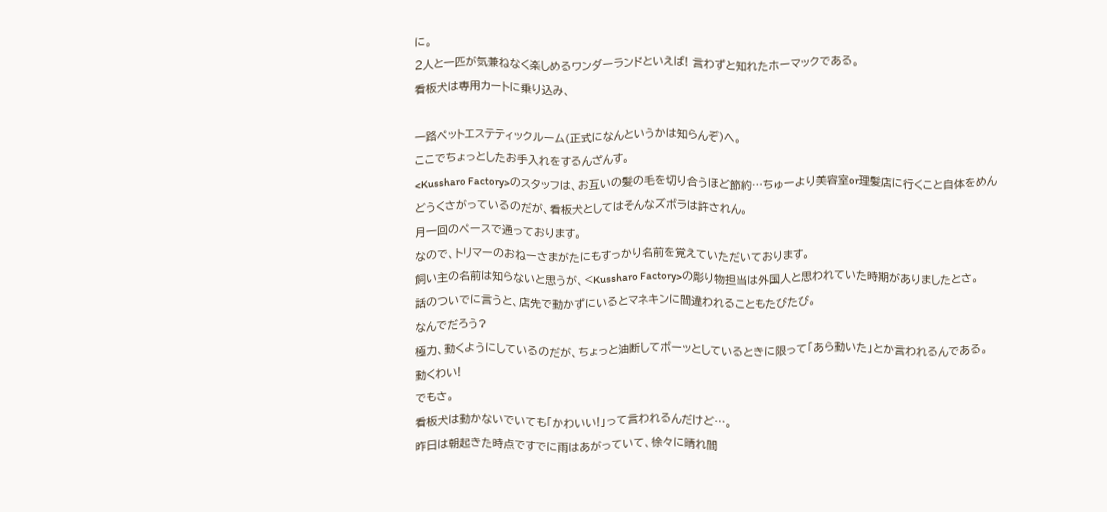に。
2人と一匹が気兼ねなく楽しめるワンダーランドといえば! 言わずと知れたホーマックである。
看板犬は専用カートに乗り込み、

一路ペットエステティックルーム(正式になんというかは知らんぞ)へ。
ここでちょっとしたお手入れをするんざんす。
<Kussharo Factory>のスタッフは、お互いの髪の毛を切り合うほど節約…ちゅーより美容室or理髪店に行くこと自体をめんどうくさがっているのだが、看板犬としてはそんなズボラは許されん。
月一回のペースで通っております。
なので、トリマーのおねーさまがたにもすっかり名前を覚えていただいております。
飼い主の名前は知らないと思うが、<Kussharo Factory>の彫り物担当は外国人と思われていた時期がありましたとさ。
話のついでに言うと、店先で動かずにいるとマネキンに間違われることもたびたび。
なんでだろう?
極力、動くようにしているのだが、ちょっと油断してボーッとしているときに限って「あら動いた」とか言われるんである。
動くわい!
でもさ。
看板犬は動かないでいても「かわいい!」って言われるんだけど…。
昨日は朝起きた時点ですでに雨はあがっていて、徐々に晴れ間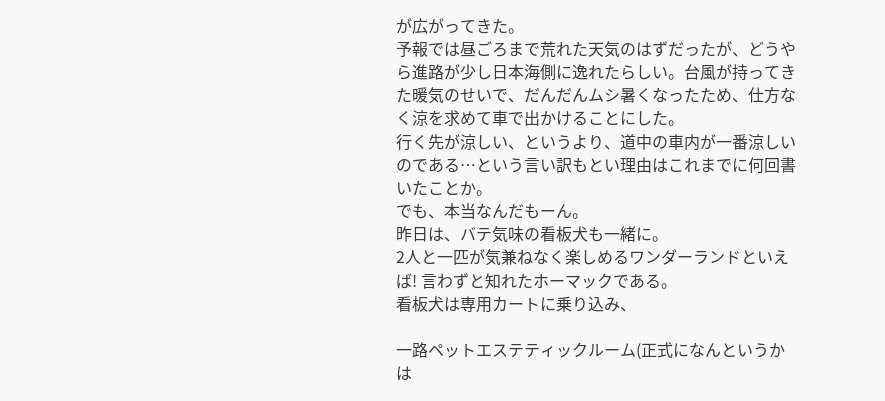が広がってきた。
予報では昼ごろまで荒れた天気のはずだったが、どうやら進路が少し日本海側に逸れたらしい。台風が持ってきた暖気のせいで、だんだんムシ暑くなったため、仕方なく涼を求めて車で出かけることにした。
行く先が涼しい、というより、道中の車内が一番涼しいのである…という言い訳もとい理由はこれまでに何回書いたことか。
でも、本当なんだもーん。
昨日は、バテ気味の看板犬も一緒に。
2人と一匹が気兼ねなく楽しめるワンダーランドといえば! 言わずと知れたホーマックである。
看板犬は専用カートに乗り込み、

一路ペットエステティックルーム(正式になんというかは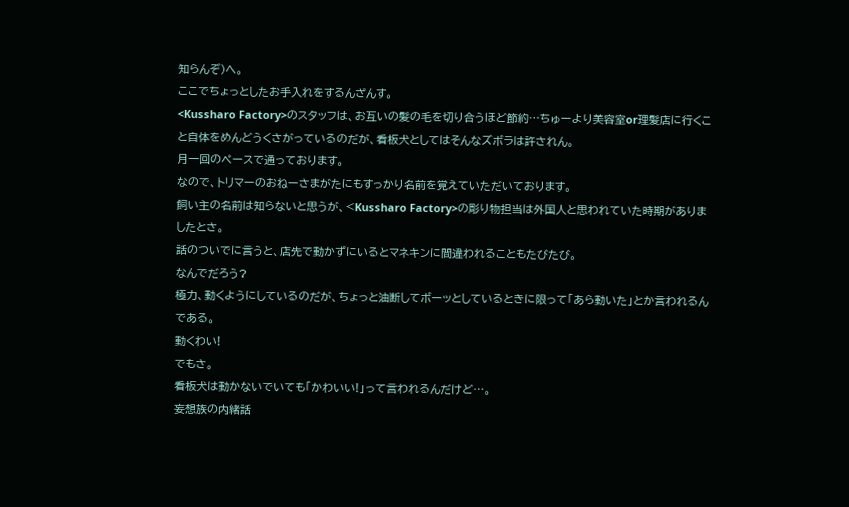知らんぞ)へ。
ここでちょっとしたお手入れをするんざんす。
<Kussharo Factory>のスタッフは、お互いの髪の毛を切り合うほど節約…ちゅーより美容室or理髪店に行くこと自体をめんどうくさがっているのだが、看板犬としてはそんなズボラは許されん。
月一回のペースで通っております。
なので、トリマーのおねーさまがたにもすっかり名前を覚えていただいております。
飼い主の名前は知らないと思うが、<Kussharo Factory>の彫り物担当は外国人と思われていた時期がありましたとさ。
話のついでに言うと、店先で動かずにいるとマネキンに間違われることもたびたび。
なんでだろう?
極力、動くようにしているのだが、ちょっと油断してボーッとしているときに限って「あら動いた」とか言われるんである。
動くわい!
でもさ。
看板犬は動かないでいても「かわいい!」って言われるんだけど…。
妄想族の内緒話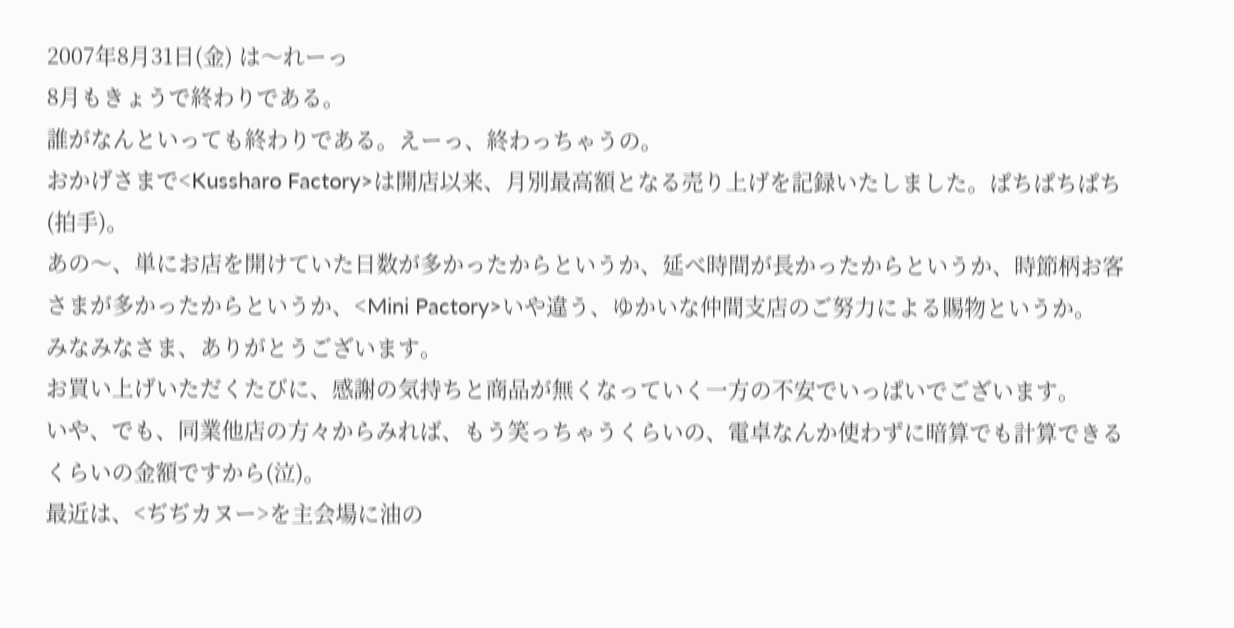2007年8月31日(金) は〜れーっ
8月もきょうで終わりである。
誰がなんといっても終わりである。えーっ、終わっちゃうの。
おかげさまで<Kussharo Factory>は開店以来、月別最高額となる売り上げを記録いたしました。ぱちぱちぱち(拍手)。
あの〜、単にお店を開けていた日数が多かったからというか、延べ時間が長かったからというか、時節柄お客さまが多かったからというか、<Mini Pactory>いや違う、ゆかいな仲間支店のご努力による賜物というか。
みなみなさま、ありがとうございます。
お買い上げいただくたびに、感謝の気持ちと商品が無くなっていく一方の不安でいっぱいでございます。
いや、でも、同業他店の方々からみれば、もう笑っちゃうくらいの、電卓なんか使わずに暗算でも計算できるくらいの金額ですから(泣)。
最近は、<ぢぢカヌー>を主会場に油の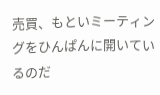売買、もといミーティングをひんぱんに開いているのだ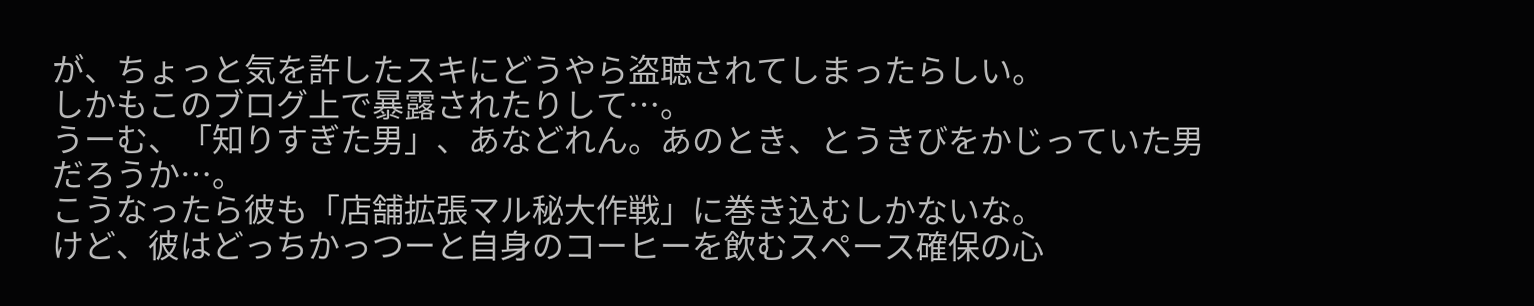が、ちょっと気を許したスキにどうやら盗聴されてしまったらしい。
しかもこのブログ上で暴露されたりして…。
うーむ、「知りすぎた男」、あなどれん。あのとき、とうきびをかじっていた男だろうか…。
こうなったら彼も「店舗拡張マル秘大作戦」に巻き込むしかないな。
けど、彼はどっちかっつーと自身のコーヒーを飲むスペース確保の心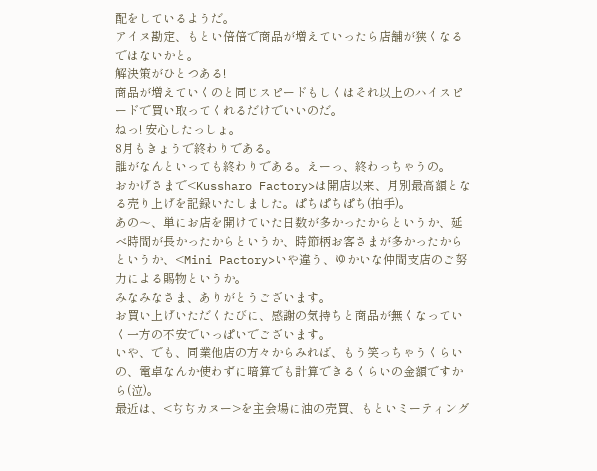配をしているようだ。
アイヌ勘定、もとい倍倍で商品が増えていったら店舗が狭くなるではないかと。
解決策がひとつある!
商品が増えていくのと同じスピードもしくはそれ以上のハイスピードで買い取ってくれるだけでいいのだ。
ねっ! 安心したっしょ。
8月もきょうで終わりである。
誰がなんといっても終わりである。えーっ、終わっちゃうの。
おかげさまで<Kussharo Factory>は開店以来、月別最高額となる売り上げを記録いたしました。ぱちぱちぱち(拍手)。
あの〜、単にお店を開けていた日数が多かったからというか、延べ時間が長かったからというか、時節柄お客さまが多かったからというか、<Mini Pactory>いや違う、ゆかいな仲間支店のご努力による賜物というか。
みなみなさま、ありがとうございます。
お買い上げいただくたびに、感謝の気持ちと商品が無くなっていく一方の不安でいっぱいでございます。
いや、でも、同業他店の方々からみれば、もう笑っちゃうくらいの、電卓なんか使わずに暗算でも計算できるくらいの金額ですから(泣)。
最近は、<ぢぢカヌー>を主会場に油の売買、もといミーティング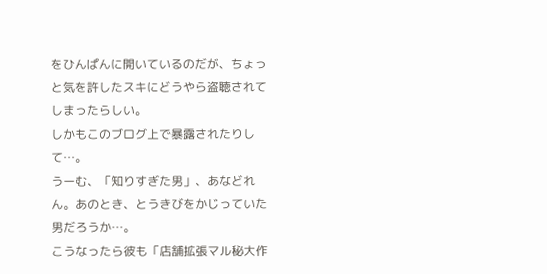をひんぱんに開いているのだが、ちょっと気を許したスキにどうやら盗聴されてしまったらしい。
しかもこのブログ上で暴露されたりして…。
うーむ、「知りすぎた男」、あなどれん。あのとき、とうきびをかじっていた男だろうか…。
こうなったら彼も「店舗拡張マル秘大作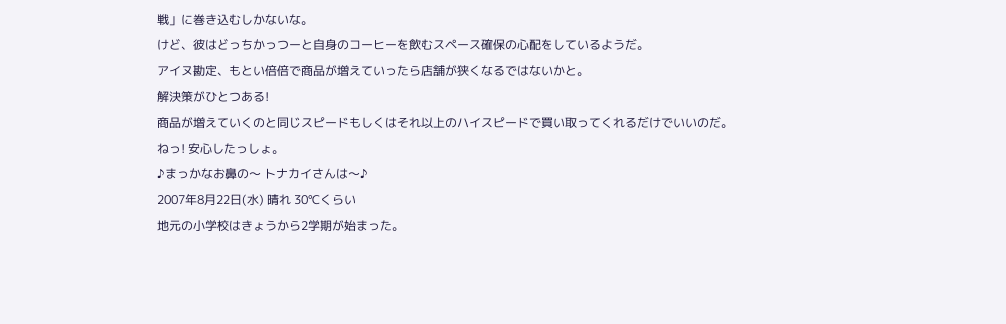戦」に巻き込むしかないな。
けど、彼はどっちかっつーと自身のコーヒーを飲むスペース確保の心配をしているようだ。
アイヌ勘定、もとい倍倍で商品が増えていったら店舗が狭くなるではないかと。
解決策がひとつある!
商品が増えていくのと同じスピードもしくはそれ以上のハイスピードで買い取ってくれるだけでいいのだ。
ねっ! 安心したっしょ。
♪まっかなお鼻の〜 トナカイさんは〜♪
2007年8月22日(水) 晴れ 30℃くらい
地元の小学校はきょうから2学期が始まった。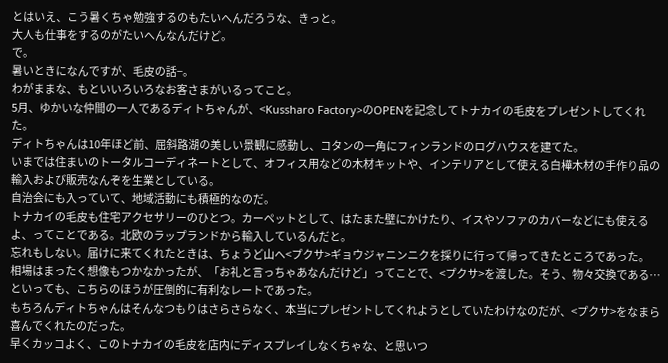とはいえ、こう暑くちゃ勉強するのもたいへんだろうな、きっと。
大人も仕事をするのがたいへんなんだけど。
で。
暑いときになんですが、毛皮の話−。
わがままな、もといいろいろなお客さまがいるってこと。
5月、ゆかいな仲間の一人であるディトちゃんが、<Kussharo Factory>のOPENを記念してトナカイの毛皮をプレゼントしてくれた。
ディトちゃんは10年ほど前、屈斜路湖の美しい景観に感動し、コタンの一角にフィンランドのログハウスを建てた。
いまでは住まいのトータルコーディネートとして、オフィス用などの木材キットや、インテリアとして使える白樺木材の手作り品の輸入および販売なんぞを生業としている。
自治会にも入っていて、地域活動にも積極的なのだ。
トナカイの毛皮も住宅アクセサリーのひとつ。カーペットとして、はたまた壁にかけたり、イスやソファのカバーなどにも使えるよ、ってことである。北欧のラップランドから輸入しているんだと。
忘れもしない。届けに来てくれたときは、ちょうど山へ<プクサ>ギョウジャニンニクを採りに行って帰ってきたところであった。
相場はまったく想像もつかなかったが、「お礼と言っちゃあなんだけど」ってことで、<プクサ>を渡した。そう、物々交換である…といっても、こちらのほうが圧倒的に有利なレートであった。
もちろんディトちゃんはそんなつもりはさらさらなく、本当にプレゼントしてくれようとしていたわけなのだが、<プクサ>をなまら喜んでくれたのだった。
早くカッコよく、このトナカイの毛皮を店内にディスプレイしなくちゃな、と思いつ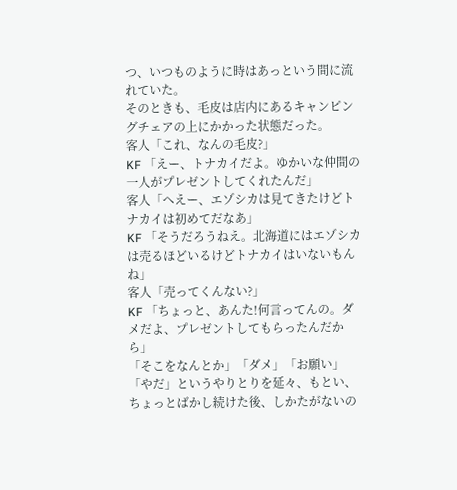つ、いつものように時はあっという間に流れていた。
そのときも、毛皮は店内にあるキャンピングチェアの上にかかった状態だった。
客人「これ、なんの毛皮?」
KF 「えー、トナカイだよ。ゆかいな仲間の一人がプレゼントしてくれたんだ」
客人「へえー、エゾシカは見てきたけどトナカイは初めてだなあ」
KF 「そうだろうねえ。北海道にはエゾシカは売るほどいるけどトナカイはいないもんね」
客人「売ってくんない?」
KF 「ちょっと、あんた!何言ってんの。ダメだよ、プレゼントしてもらったんだから」
「そこをなんとか」「ダメ」「お願い」「やだ」というやりとりを延々、もとい、ちょっとばかし続けた後、しかたがないの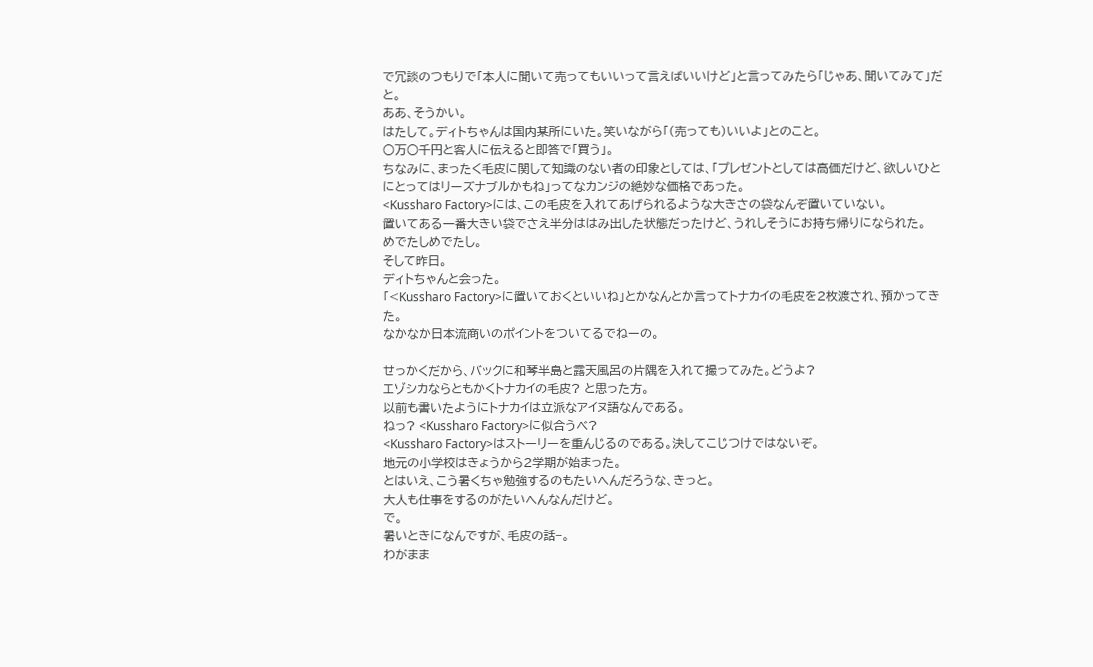で冗談のつもりで「本人に聞いて売ってもいいって言えばいいけど」と言ってみたら「じゃあ、聞いてみて」だと。
ああ、そうかい。
はたして。ディトちゃんは国内某所にいた。笑いながら「(売っても)いいよ」とのこと。
○万○千円と客人に伝えると即答で「買う」。
ちなみに、まったく毛皮に関して知識のない者の印象としては、「プレゼントとしては高価だけど、欲しいひとにとってはリーズナブルかもね」ってなカンジの絶妙な価格であった。
<Kussharo Factory>には、この毛皮を入れてあげられるような大きさの袋なんぞ置いていない。
置いてある一番大きい袋でさえ半分ははみ出した状態だったけど、うれしそうにお持ち帰りになられた。
めでたしめでたし。
そして昨日。
ディトちゃんと会った。
「<Kussharo Factory>に置いておくといいね」とかなんとか言ってトナカイの毛皮を2枚渡され、預かってきた。
なかなか日本流商いのポイントをついてるでねーの。

せっかくだから、バックに和琴半島と露天風呂の片隅を入れて撮ってみた。どうよ?
エゾシカならともかくトナカイの毛皮? と思った方。
以前も書いたようにトナカイは立派なアイヌ語なんである。
ねっ? <Kussharo Factory>に似合うべ?
<Kussharo Factory>はストーリーを重んじるのである。決してこじつけではないぞ。
地元の小学校はきょうから2学期が始まった。
とはいえ、こう暑くちゃ勉強するのもたいへんだろうな、きっと。
大人も仕事をするのがたいへんなんだけど。
で。
暑いときになんですが、毛皮の話−。
わがまま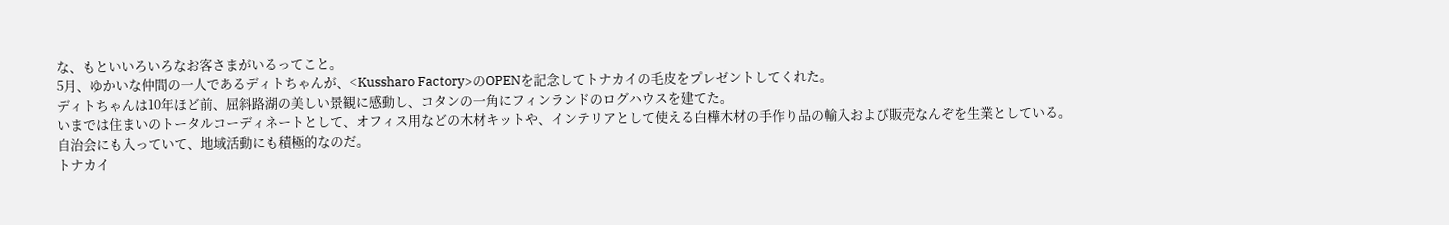な、もといいろいろなお客さまがいるってこと。
5月、ゆかいな仲間の一人であるディトちゃんが、<Kussharo Factory>のOPENを記念してトナカイの毛皮をプレゼントしてくれた。
ディトちゃんは10年ほど前、屈斜路湖の美しい景観に感動し、コタンの一角にフィンランドのログハウスを建てた。
いまでは住まいのトータルコーディネートとして、オフィス用などの木材キットや、インテリアとして使える白樺木材の手作り品の輸入および販売なんぞを生業としている。
自治会にも入っていて、地域活動にも積極的なのだ。
トナカイ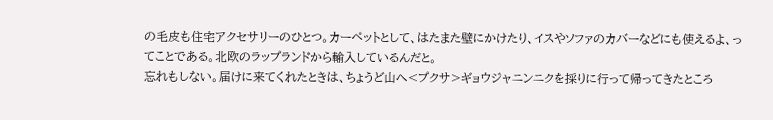の毛皮も住宅アクセサリーのひとつ。カーペットとして、はたまた壁にかけたり、イスやソファのカバーなどにも使えるよ、ってことである。北欧のラップランドから輸入しているんだと。
忘れもしない。届けに来てくれたときは、ちょうど山へ<プクサ>ギョウジャニンニクを採りに行って帰ってきたところ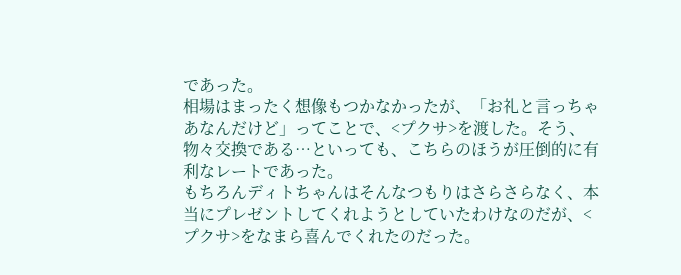であった。
相場はまったく想像もつかなかったが、「お礼と言っちゃあなんだけど」ってことで、<プクサ>を渡した。そう、物々交換である…といっても、こちらのほうが圧倒的に有利なレートであった。
もちろんディトちゃんはそんなつもりはさらさらなく、本当にプレゼントしてくれようとしていたわけなのだが、<プクサ>をなまら喜んでくれたのだった。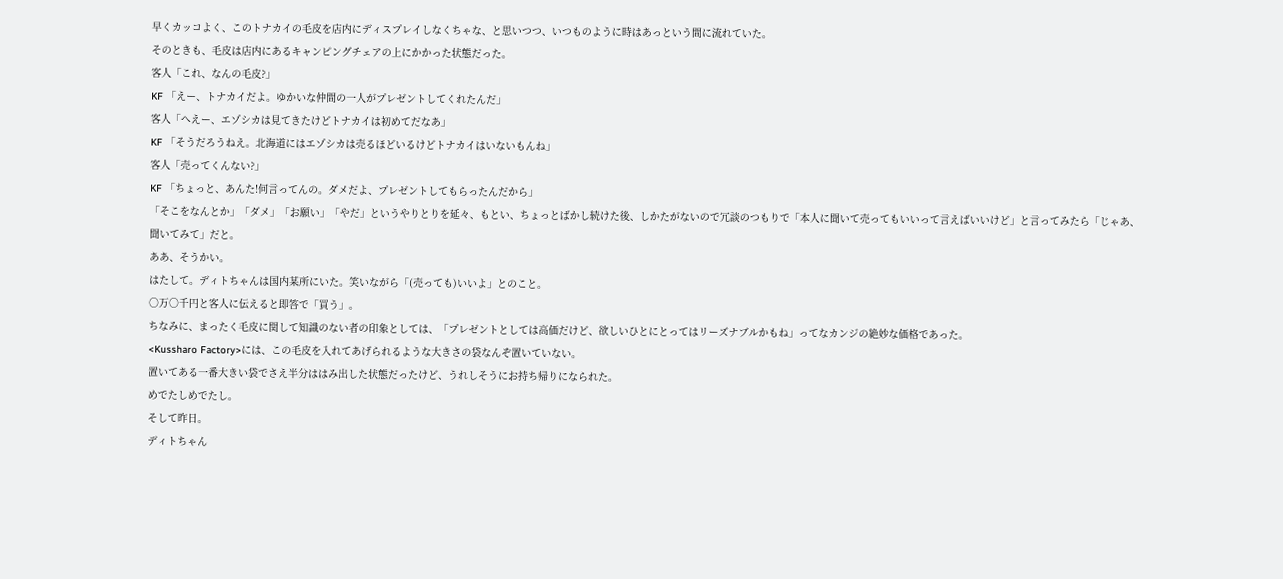早くカッコよく、このトナカイの毛皮を店内にディスプレイしなくちゃな、と思いつつ、いつものように時はあっという間に流れていた。
そのときも、毛皮は店内にあるキャンピングチェアの上にかかった状態だった。
客人「これ、なんの毛皮?」
KF 「えー、トナカイだよ。ゆかいな仲間の一人がプレゼントしてくれたんだ」
客人「へえー、エゾシカは見てきたけどトナカイは初めてだなあ」
KF 「そうだろうねえ。北海道にはエゾシカは売るほどいるけどトナカイはいないもんね」
客人「売ってくんない?」
KF 「ちょっと、あんた!何言ってんの。ダメだよ、プレゼントしてもらったんだから」
「そこをなんとか」「ダメ」「お願い」「やだ」というやりとりを延々、もとい、ちょっとばかし続けた後、しかたがないので冗談のつもりで「本人に聞いて売ってもいいって言えばいいけど」と言ってみたら「じゃあ、聞いてみて」だと。
ああ、そうかい。
はたして。ディトちゃんは国内某所にいた。笑いながら「(売っても)いいよ」とのこと。
○万○千円と客人に伝えると即答で「買う」。
ちなみに、まったく毛皮に関して知識のない者の印象としては、「プレゼントとしては高価だけど、欲しいひとにとってはリーズナブルかもね」ってなカンジの絶妙な価格であった。
<Kussharo Factory>には、この毛皮を入れてあげられるような大きさの袋なんぞ置いていない。
置いてある一番大きい袋でさえ半分ははみ出した状態だったけど、うれしそうにお持ち帰りになられた。
めでたしめでたし。
そして昨日。
ディトちゃん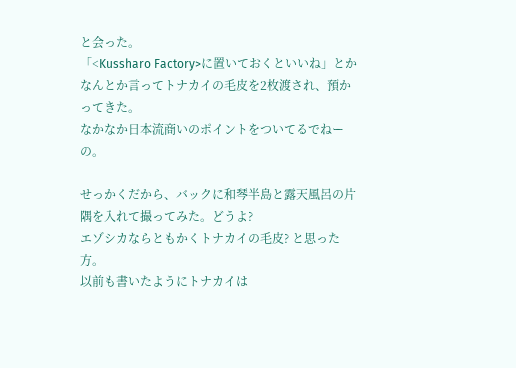と会った。
「<Kussharo Factory>に置いておくといいね」とかなんとか言ってトナカイの毛皮を2枚渡され、預かってきた。
なかなか日本流商いのポイントをついてるでねーの。

せっかくだから、バックに和琴半島と露天風呂の片隅を入れて撮ってみた。どうよ?
エゾシカならともかくトナカイの毛皮? と思った方。
以前も書いたようにトナカイは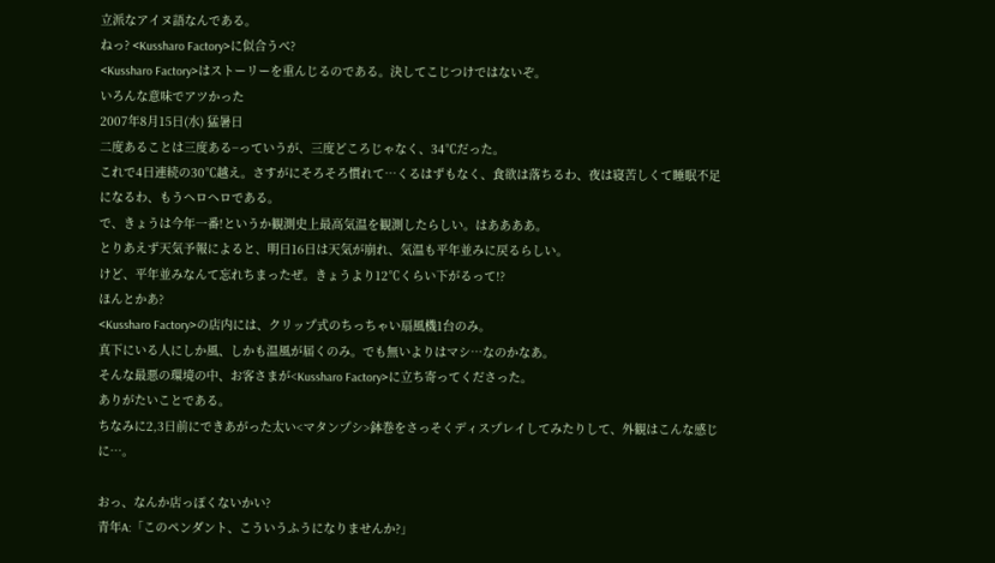立派なアイヌ語なんである。
ねっ? <Kussharo Factory>に似合うべ?
<Kussharo Factory>はストーリーを重んじるのである。決してこじつけではないぞ。
いろんな意味でアツかった
2007年8月15日(水) 猛暑日
二度あることは三度ある−っていうが、三度どころじゃなく、34℃だった。
これで4日連続の30℃越え。さすがにそろそろ慣れて…くるはずもなく、食欲は落ちるわ、夜は寝苦しくて睡眠不足になるわ、もうヘロヘロである。
で、きょうは今年一番!というか観測史上最高気温を観測したらしい。はああああ。
とりあえず天気予報によると、明日16日は天気が崩れ、気温も平年並みに戻るらしい。
けど、平年並みなんて忘れちまったぜ。きょうより12℃くらい下がるって!?
ほんとかあ?
<Kussharo Factory>の店内には、クリップ式のちっちゃい扇風機1台のみ。
真下にいる人にしか風、しかも温風が届くのみ。でも無いよりはマシ…なのかなあ。
そんな最悪の環境の中、お客さまが<Kussharo Factory>に立ち寄ってくださった。
ありがたいことである。
ちなみに2,3日前にできあがった太い<マタンプシ>鉢巻をさっそくディスプレイしてみたりして、外観はこんな感じに…。

おっ、なんか店っぽくないかい?
青年A:「このペンダント、こういうふうになりませんか?」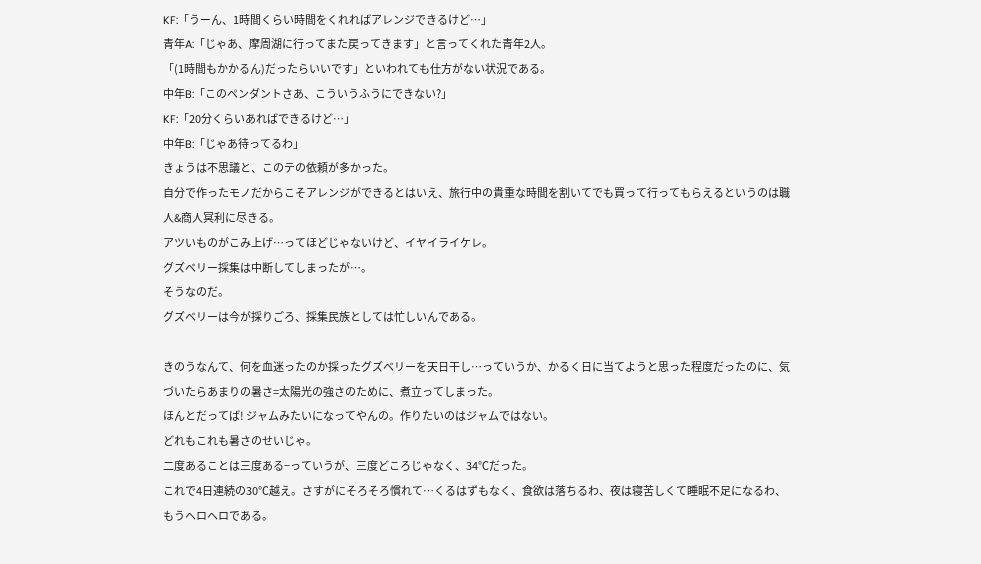KF:「うーん、1時間くらい時間をくれればアレンジできるけど…」
青年A:「じゃあ、摩周湖に行ってまた戻ってきます」と言ってくれた青年2人。
「(1時間もかかるん)だったらいいです」といわれても仕方がない状況である。
中年B:「このペンダントさあ、こういうふうにできない?」
KF:「20分くらいあればできるけど…」
中年B:「じゃあ待ってるわ」
きょうは不思議と、このテの依頼が多かった。
自分で作ったモノだからこそアレンジができるとはいえ、旅行中の貴重な時間を割いてでも買って行ってもらえるというのは職人&商人冥利に尽きる。
アツいものがこみ上げ…ってほどじゃないけど、イヤイライケレ。
グズベリー採集は中断してしまったが…。
そうなのだ。
グズベリーは今が採りごろ、採集民族としては忙しいんである。

きのうなんて、何を血迷ったのか採ったグズベリーを天日干し…っていうか、かるく日に当てようと思った程度だったのに、気づいたらあまりの暑さ=太陽光の強さのために、煮立ってしまった。
ほんとだってば! ジャムみたいになってやんの。作りたいのはジャムではない。
どれもこれも暑さのせいじゃ。
二度あることは三度ある−っていうが、三度どころじゃなく、34℃だった。
これで4日連続の30℃越え。さすがにそろそろ慣れて…くるはずもなく、食欲は落ちるわ、夜は寝苦しくて睡眠不足になるわ、もうヘロヘロである。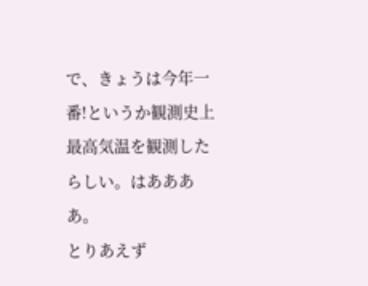で、きょうは今年一番!というか観測史上最高気温を観測したらしい。はああああ。
とりあえず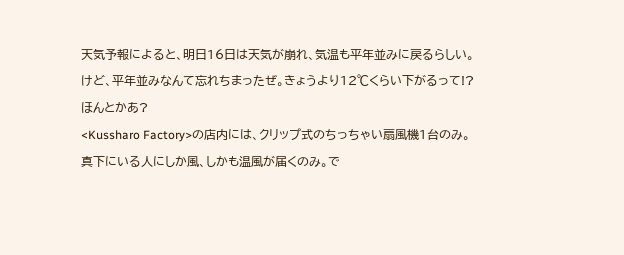天気予報によると、明日16日は天気が崩れ、気温も平年並みに戻るらしい。
けど、平年並みなんて忘れちまったぜ。きょうより12℃くらい下がるって!?
ほんとかあ?
<Kussharo Factory>の店内には、クリップ式のちっちゃい扇風機1台のみ。
真下にいる人にしか風、しかも温風が届くのみ。で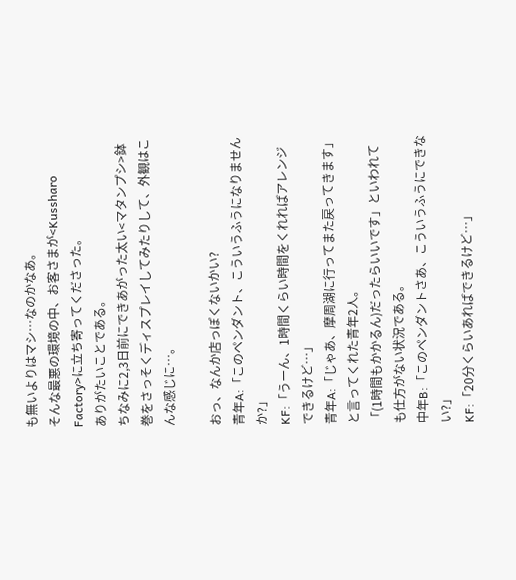も無いよりはマシ…なのかなあ。
そんな最悪の環境の中、お客さまが<Kussharo Factory>に立ち寄ってくださった。
ありがたいことである。
ちなみに2,3日前にできあがった太い<マタンプシ>鉢巻をさっそくディスプレイしてみたりして、外観はこんな感じに…。

おっ、なんか店っぽくないかい?
青年A:「このペンダント、こういうふうになりませんか?」
KF:「うーん、1時間くらい時間をくれればアレンジできるけど…」
青年A:「じゃあ、摩周湖に行ってまた戻ってきます」と言ってくれた青年2人。
「(1時間もかかるん)だったらいいです」といわれても仕方がない状況である。
中年B:「このペンダントさあ、こういうふうにできない?」
KF:「20分くらいあればできるけど…」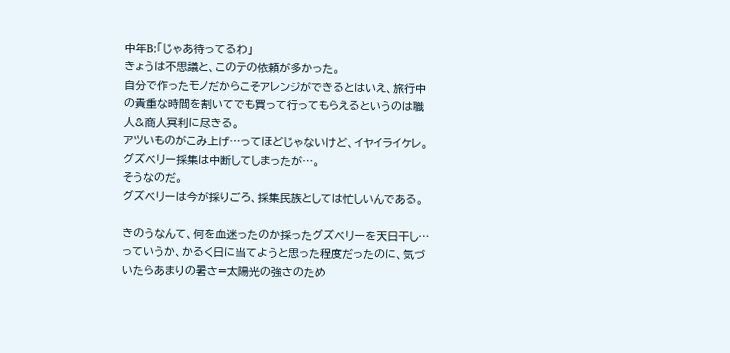中年B:「じゃあ待ってるわ」
きょうは不思議と、このテの依頼が多かった。
自分で作ったモノだからこそアレンジができるとはいえ、旅行中の貴重な時間を割いてでも買って行ってもらえるというのは職人&商人冥利に尽きる。
アツいものがこみ上げ…ってほどじゃないけど、イヤイライケレ。
グズベリー採集は中断してしまったが…。
そうなのだ。
グズベリーは今が採りごろ、採集民族としては忙しいんである。

きのうなんて、何を血迷ったのか採ったグズベリーを天日干し…っていうか、かるく日に当てようと思った程度だったのに、気づいたらあまりの暑さ=太陽光の強さのため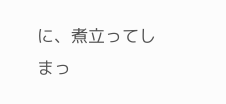に、煮立ってしまっ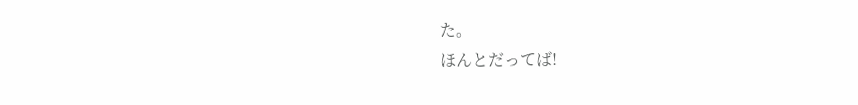た。
ほんとだってば!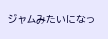ジャムみたいになっ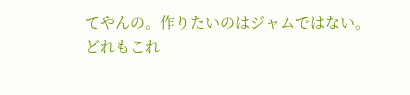てやんの。作りたいのはジャムではない。
どれもこれ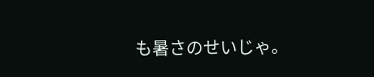も暑さのせいじゃ。